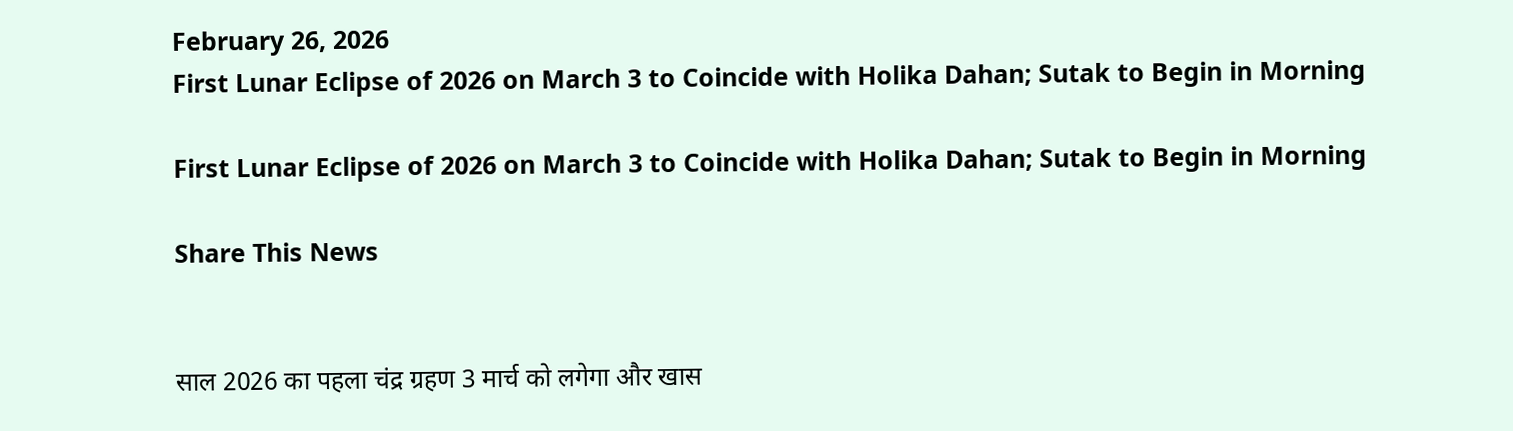February 26, 2026
First Lunar Eclipse of 2026 on March 3 to Coincide with Holika Dahan; Sutak to Begin in Morning

First Lunar Eclipse of 2026 on March 3 to Coincide with Holika Dahan; Sutak to Begin in Morning

Share This News


साल 2026 का पहला चंद्र ग्रहण 3 मार्च को लगेगा और खास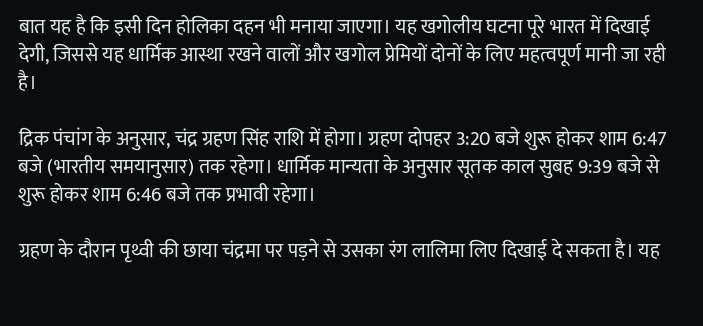बात यह है कि इसी दिन होलिका दहन भी मनाया जाएगा। यह खगोलीय घटना पूरे भारत में दिखाई देगी, जिससे यह धार्मिक आस्था रखने वालों और खगोल प्रेमियों दोनों के लिए महत्वपूर्ण मानी जा रही है।

द्रिक पंचांग के अनुसार, चंद्र ग्रहण सिंह राशि में होगा। ग्रहण दोपहर 3:20 बजे शुरू होकर शाम 6:47 बजे (भारतीय समयानुसार) तक रहेगा। धार्मिक मान्यता के अनुसार सूतक काल सुबह 9:39 बजे से शुरू होकर शाम 6:46 बजे तक प्रभावी रहेगा।

ग्रहण के दौरान पृथ्वी की छाया चंद्रमा पर पड़ने से उसका रंग लालिमा लिए दिखाई दे सकता है। यह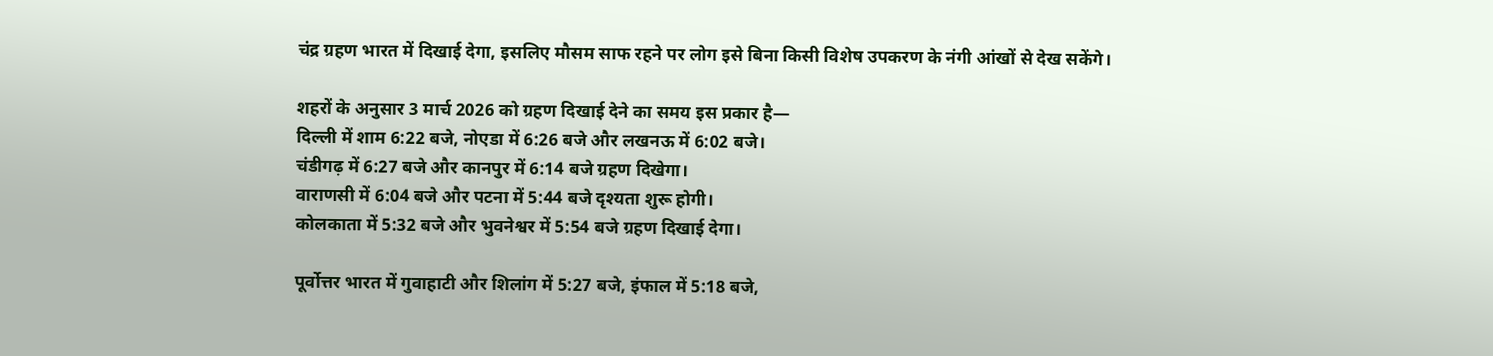चंद्र ग्रहण भारत में दिखाई देगा, इसलिए मौसम साफ रहने पर लोग इसे बिना किसी विशेष उपकरण के नंगी आंखों से देख सकेंगे।

शहरों के अनुसार 3 मार्च 2026 को ग्रहण दिखाई देने का समय इस प्रकार है—
दिल्ली में शाम 6:22 बजे, नोएडा में 6:26 बजे और लखनऊ में 6:02 बजे।
चंडीगढ़ में 6:27 बजे और कानपुर में 6:14 बजे ग्रहण दिखेगा।
वाराणसी में 6:04 बजे और पटना में 5:44 बजे दृश्यता शुरू होगी।
कोलकाता में 5:32 बजे और भुवनेश्वर में 5:54 बजे ग्रहण दिखाई देगा।

पूर्वोत्तर भारत में गुवाहाटी और शिलांग में 5:27 बजे, इंफाल में 5:18 बजे,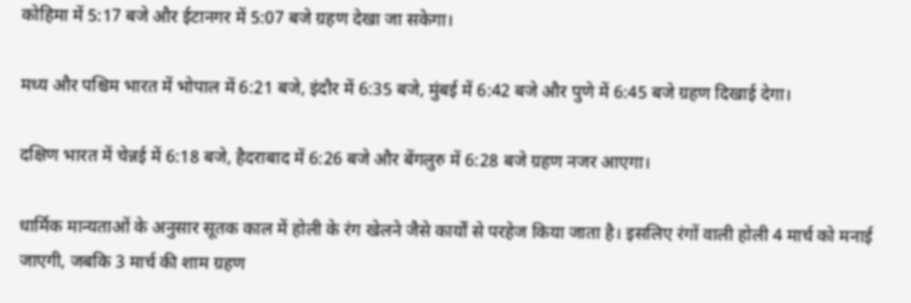कोहिमा में 5:17 बजे और ईटानगर में 5:07 बजे ग्रहण देखा जा सकेगा।

मध्य और पश्चिम भारत में भोपाल में 6:21 बजे, इंदौर में 6:35 बजे, मुंबई में 6:42 बजे और पुणे में 6:45 बजे ग्रहण दिखाई देगा।

दक्षिण भारत में चेन्नई में 6:18 बजे, हैदराबाद में 6:26 बजे और बेंगलुरु में 6:28 बजे ग्रहण नजर आएगा।

धार्मिक मान्यताओं के अनुसार सूतक काल में होली के रंग खेलने जैसे कार्यों से परहेज किया जाता है। इसलिए रंगों वाली होली 4 मार्च को मनाई जाएगी, जबकि 3 मार्च की शाम ग्रहण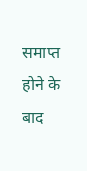समाप्त होने के बाद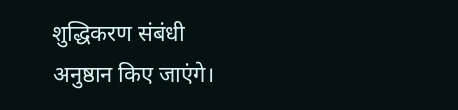शुद्धिकरण संबंधी अनुष्ठान किए जाएंगे।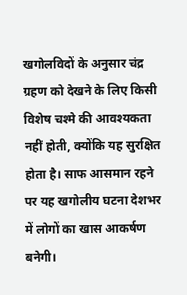खगोलविदों के अनुसार चंद्र ग्रहण को देखने के लिए किसी विशेष चश्मे की आवश्यकता नहीं होती, क्योंकि यह सुरक्षित होता है। साफ आसमान रहने पर यह खगोलीय घटना देशभर में लोगों का खास आकर्षण बनेगी।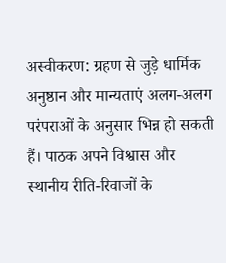अस्वीकरण: ग्रहण से जुड़े धार्मिक अनुष्ठान और मान्यताएं अलग-अलग परंपराओं के अनुसार भिन्न हो सकती हैं। पाठक अपने विश्वास और स्थानीय रीति-रिवाजों के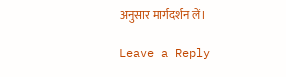अनुसार मार्गदर्शन लें।

Leave a Reply